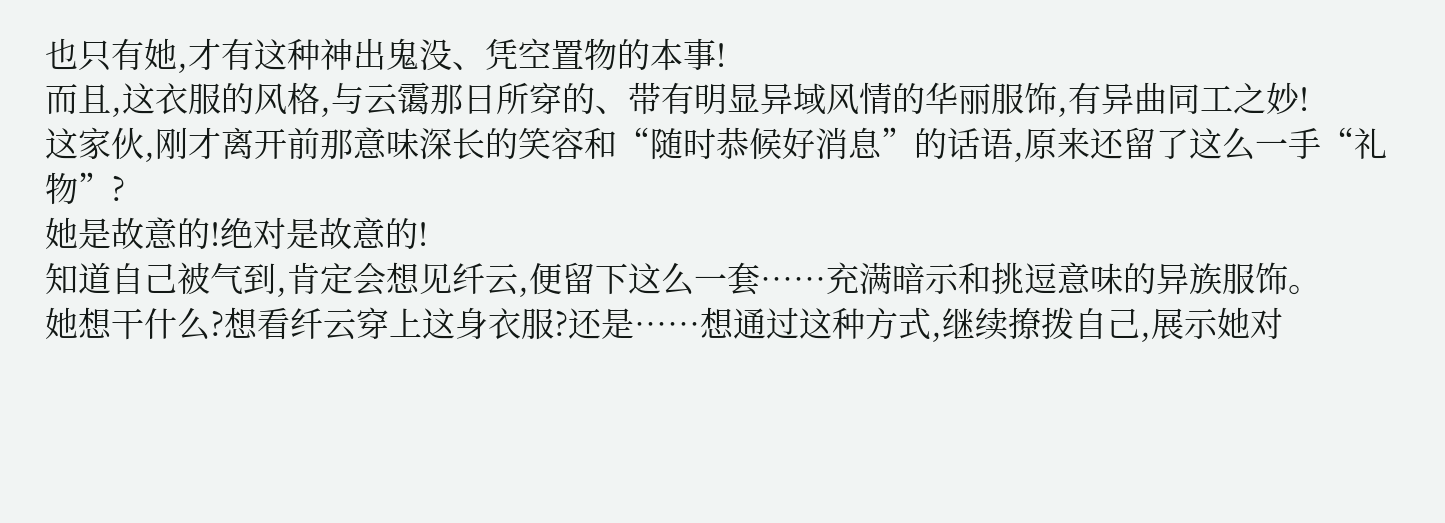也只有她,才有这种神出鬼没、凭空置物的本事!
而且,这衣服的风格,与云霭那日所穿的、带有明显异域风情的华丽服饰,有异曲同工之妙!
这家伙,刚才离开前那意味深长的笑容和“随时恭候好消息”的话语,原来还留了这么一手“礼物”?
她是故意的!绝对是故意的!
知道自己被气到,肯定会想见纤云,便留下这么一套……充满暗示和挑逗意味的异族服饰。
她想干什么?想看纤云穿上这身衣服?还是……想通过这种方式,继续撩拨自己,展示她对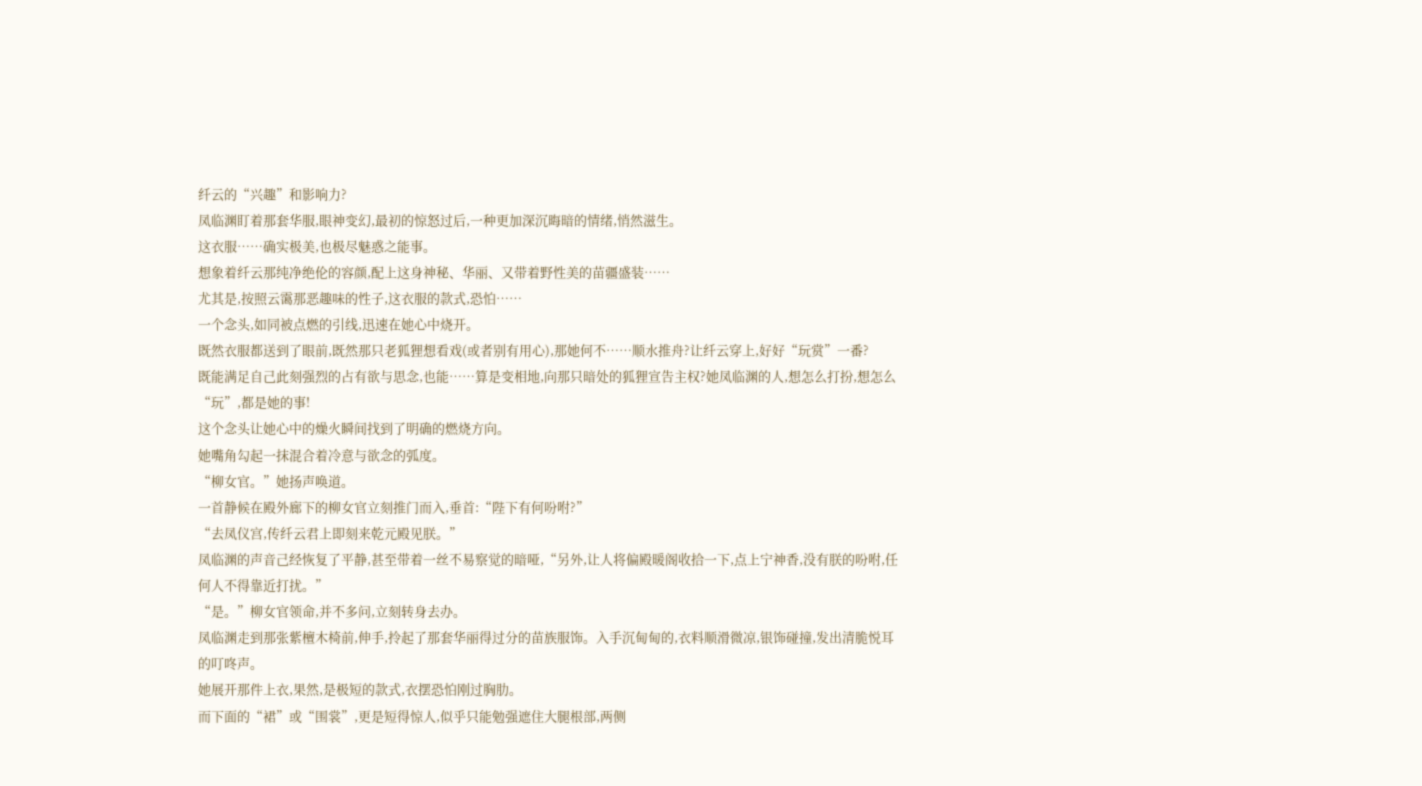纤云的“兴趣”和影响力?
凤临渊盯着那套华服,眼神变幻,最初的惊怒过后,一种更加深沉晦暗的情绪,悄然滋生。
这衣服……确实极美,也极尽魅惑之能事。
想象着纤云那纯净绝伦的容颜,配上这身神秘、华丽、又带着野性美的苗疆盛装……
尤其是,按照云霭那恶趣味的性子,这衣服的款式,恐怕……
一个念头,如同被点燃的引线,迅速在她心中烧开。
既然衣服都送到了眼前,既然那只老狐狸想看戏(或者别有用心),那她何不……顺水推舟?让纤云穿上,好好“玩赏”一番?
既能满足自己此刻强烈的占有欲与思念,也能……算是变相地,向那只暗处的狐狸宣告主权?她凤临渊的人,想怎么打扮,想怎么“玩”,都是她的事!
这个念头让她心中的燥火瞬间找到了明确的燃烧方向。
她嘴角勾起一抹混合着冷意与欲念的弧度。
“柳女官。”她扬声唤道。
一首静候在殿外廊下的柳女官立刻推门而入,垂首:“陛下有何吩咐?”
“去凤仪宫,传纤云君上即刻来乾元殿见朕。”
凤临渊的声音己经恢复了平静,甚至带着一丝不易察觉的暗哑,“另外,让人将偏殿暖阁收拾一下,点上宁神香,没有朕的吩咐,任何人不得靠近打扰。”
“是。”柳女官领命,并不多问,立刻转身去办。
凤临渊走到那张紫檀木椅前,伸手,拎起了那套华丽得过分的苗族服饰。入手沉甸甸的,衣料顺滑微凉,银饰碰撞,发出清脆悦耳的叮咚声。
她展开那件上衣,果然,是极短的款式,衣摆恐怕刚过胸肋。
而下面的“裙”或“围裳”,更是短得惊人,似乎只能勉强遮住大腿根部,两侧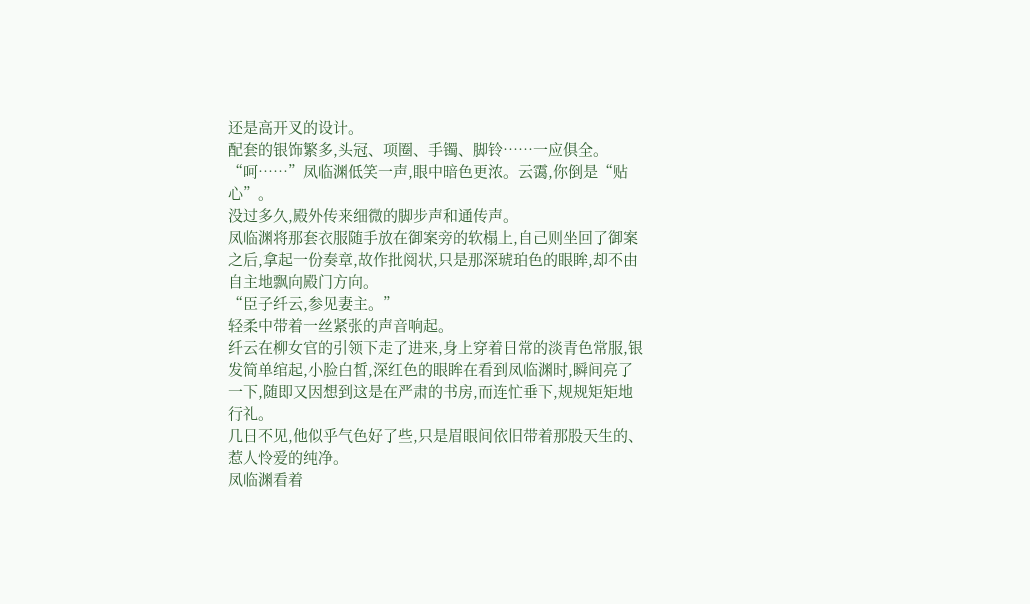还是高开叉的设计。
配套的银饰繁多,头冠、项圈、手镯、脚铃……一应俱全。
“呵……”凤临渊低笑一声,眼中暗色更浓。云霭,你倒是“贴心”。
没过多久,殿外传来细微的脚步声和通传声。
凤临渊将那套衣服随手放在御案旁的软榻上,自己则坐回了御案之后,拿起一份奏章,故作批阅状,只是那深琥珀色的眼眸,却不由自主地飘向殿门方向。
“臣子纤云,参见妻主。”
轻柔中带着一丝紧张的声音响起。
纤云在柳女官的引领下走了进来,身上穿着日常的淡青色常服,银发简单绾起,小脸白皙,深红色的眼眸在看到凤临渊时,瞬间亮了一下,随即又因想到这是在严肃的书房,而连忙垂下,规规矩矩地行礼。
几日不见,他似乎气色好了些,只是眉眼间依旧带着那股天生的、惹人怜爱的纯净。
凤临渊看着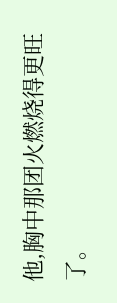他,胸中那团火燃烧得更旺了。